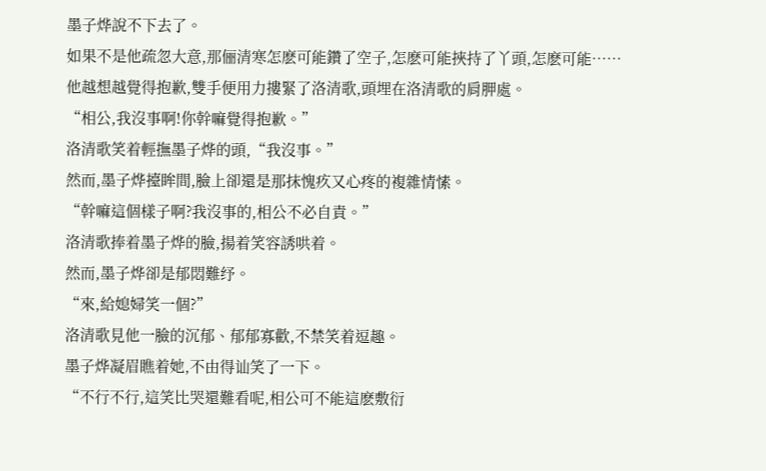墨子烨說不下去了。
如果不是他疏忽大意,那俪清寒怎麽可能鑽了空子,怎麽可能挾持了丫頭,怎麽可能……
他越想越覺得抱歉,雙手便用力摟緊了洛清歌,頭埋在洛清歌的肩胛處。
“相公,我沒事啊!你幹嘛覺得抱歉。”
洛清歌笑着輕撫墨子烨的頭,“我沒事。”
然而,墨子烨擡眸間,臉上卻還是那抹愧疚又心疼的複雜情愫。
“幹嘛這個樣子啊?我沒事的,相公不必自責。”
洛清歌捧着墨子烨的臉,揚着笑容誘哄着。
然而,墨子烨卻是郁悶難纾。
“來,給媳婦笑一個?”
洛清歌見他一臉的沉郁、郁郁寡歡,不禁笑着逗趣。
墨子烨凝眉瞧着她,不由得讪笑了一下。
“不行不行,這笑比哭還難看呢,相公可不能這麽敷衍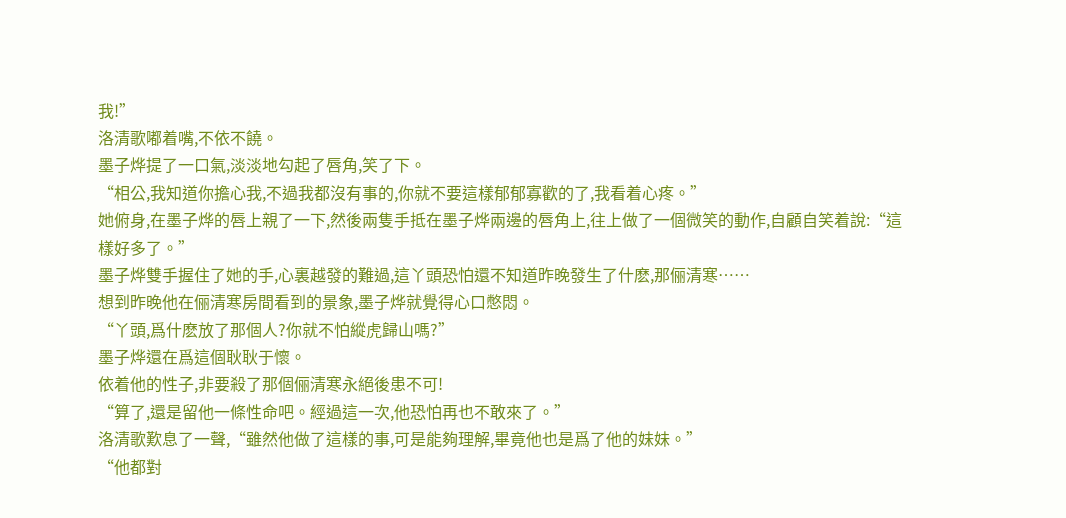我!”
洛清歌嘟着嘴,不依不饒。
墨子烨提了一口氣,淡淡地勾起了唇角,笑了下。
“相公,我知道你擔心我,不過我都沒有事的,你就不要這樣郁郁寡歡的了,我看着心疼。”
她俯身,在墨子烨的唇上親了一下,然後兩隻手抵在墨子烨兩邊的唇角上,往上做了一個微笑的動作,自顧自笑着說:“這樣好多了。”
墨子烨雙手握住了她的手,心裏越發的難過,這丫頭恐怕還不知道昨晚發生了什麽,那俪清寒……
想到昨晚他在俪清寒房間看到的景象,墨子烨就覺得心口憋悶。
“丫頭,爲什麽放了那個人?你就不怕縱虎歸山嗎?”
墨子烨還在爲這個耿耿于懷。
依着他的性子,非要殺了那個俪清寒永絕後患不可!
“算了,還是留他一條性命吧。經過這一次,他恐怕再也不敢來了。”
洛清歌歎息了一聲,“雖然他做了這樣的事,可是能夠理解,畢竟他也是爲了他的妹妹。”
“他都對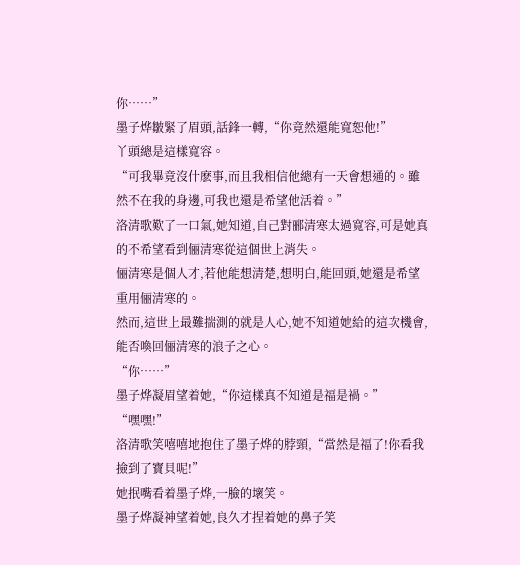你……”
墨子烨皺緊了眉頭,話鋒一轉,“你竟然還能寬恕他!”
丫頭總是這樣寬容。
“可我畢竟沒什麽事,而且我相信他總有一天會想通的。雖然不在我的身邊,可我也還是希望他活着。”
洛清歌歎了一口氣,她知道,自己對郦清寒太過寬容,可是她真的不希望看到俪清寒從這個世上消失。
俪清寒是個人才,若他能想清楚,想明白,能回頭,她還是希望重用俪清寒的。
然而,這世上最難揣測的就是人心,她不知道她給的這次機會,能否喚回俪清寒的浪子之心。
“你……”
墨子烨凝眉望着她,“你這樣真不知道是福是禍。”
“嘿嘿!”
洛清歌笑嘻嘻地抱住了墨子烨的脖頸,“當然是福了!你看我撿到了寶貝呢!”
她抿嘴看着墨子烨,一臉的壞笑。
墨子烨凝神望着她,良久才捏着她的鼻子笑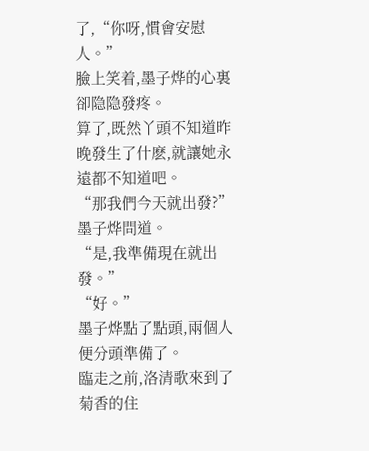了,“你呀,慣會安慰人。”
臉上笑着,墨子烨的心裏卻隐隐發疼。
算了,既然丫頭不知道昨晚發生了什麽,就讓她永遠都不知道吧。
“那我們今天就出發?”
墨子烨問道。
“是,我準備現在就出發。”
“好。”
墨子烨點了點頭,兩個人便分頭準備了。
臨走之前,洛清歌來到了菊香的住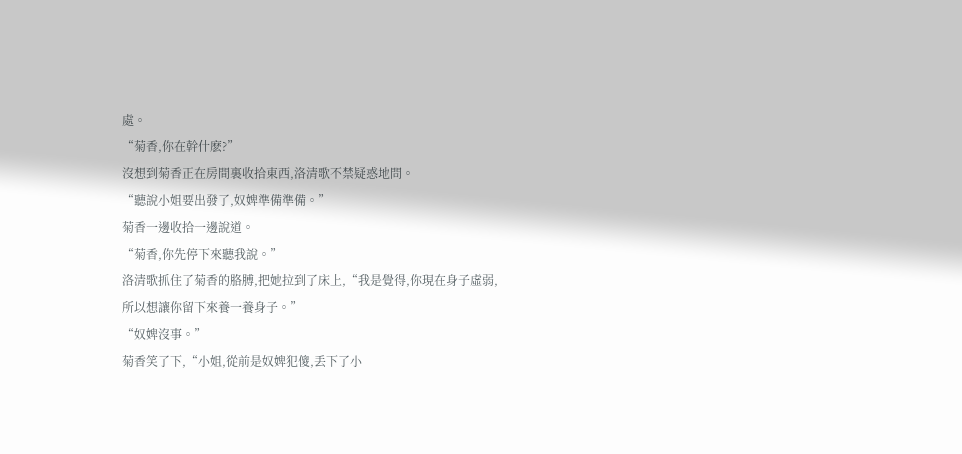處。
“菊香,你在幹什麽?”
沒想到菊香正在房間裏收拾東西,洛清歌不禁疑惑地問。
“聽說小姐要出發了,奴婢準備準備。”
菊香一邊收拾一邊說道。
“菊香,你先停下來聽我說。”
洛清歌抓住了菊香的胳膊,把她拉到了床上,“我是覺得,你現在身子虛弱,所以想讓你留下來養一養身子。”
“奴婢沒事。”
菊香笑了下,“小姐,從前是奴婢犯傻,丢下了小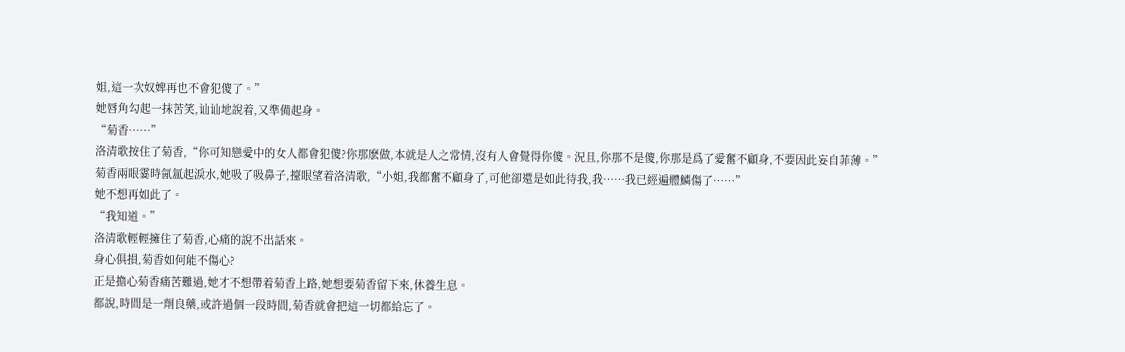姐,這一次奴婢再也不會犯傻了。”
她唇角勾起一抹苦笑,讪讪地說着,又準備起身。
“菊香……”
洛清歌按住了菊香,“你可知戀愛中的女人都會犯傻?你那麽做,本就是人之常情,沒有人會覺得你傻。況且,你那不是傻,你那是爲了愛奮不顧身,不要因此妄自菲薄。”
菊香兩眼霎時氤氲起淚水,她吸了吸鼻子,擡眼望着洛清歌,“小姐,我都奮不顧身了,可他卻還是如此待我,我……我已經遍體鱗傷了……”
她不想再如此了。
“我知道。”
洛清歌輕輕擁住了菊香,心痛的說不出話來。
身心俱損,菊香如何能不傷心?
正是擔心菊香痛苦難過,她才不想帶着菊香上路,她想要菊香留下來,休養生息。
都說,時間是一劑良藥,或許過個一段時間,菊香就會把這一切都給忘了。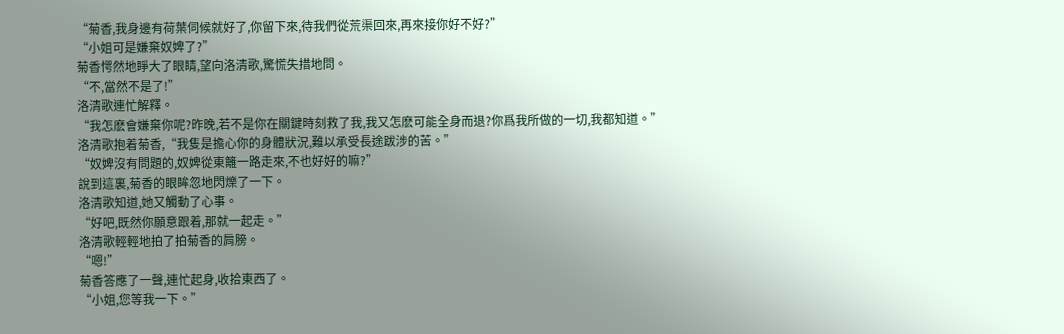“菊香,我身邊有荷葉伺候就好了,你留下來,待我們從荒渠回來,再來接你好不好?”
“小姐可是嫌棄奴婢了?”
菊香愕然地睜大了眼睛,望向洛清歌,驚慌失措地問。
“不,當然不是了!”
洛清歌連忙解釋。
“我怎麽會嫌棄你呢?昨晚,若不是你在關鍵時刻救了我,我又怎麽可能全身而退?你爲我所做的一切,我都知道。”
洛清歌抱着菊香,“我隻是擔心你的身體狀況,難以承受長途跋涉的苦。”
“奴婢沒有問題的,奴婢從東籬一路走來,不也好好的嘛?”
說到這裏,菊香的眼眸忽地閃爍了一下。
洛清歌知道,她又觸動了心事。
“好吧,既然你願意跟着,那就一起走。”
洛清歌輕輕地拍了拍菊香的肩膀。
“嗯!”
菊香答應了一聲,連忙起身,收拾東西了。
“小姐,您等我一下。”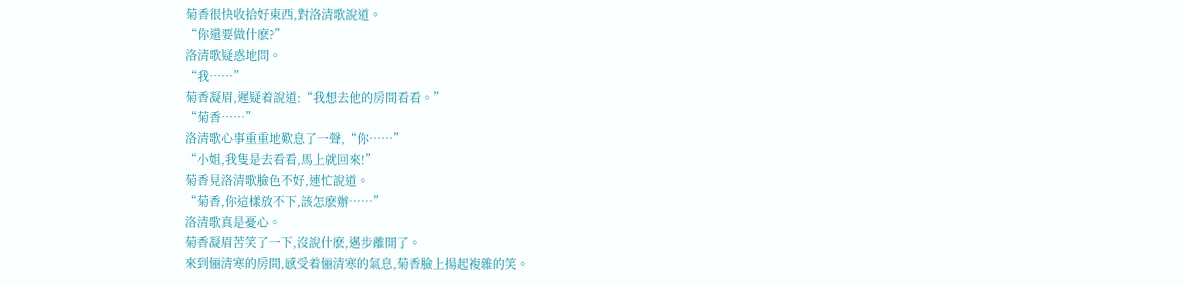菊香很快收拾好東西,對洛清歌說道。
“你還要做什麽?”
洛清歌疑惑地問。
“我……”
菊香凝眉,遲疑着說道:“我想去他的房間看看。”
“菊香……”
洛清歌心事重重地歎息了一聲,“你……”
“小姐,我隻是去看看,馬上就回來!”
菊香見洛清歌臉色不好,連忙說道。
“菊香,你這樣放不下,該怎麽辦……”
洛清歌真是憂心。
菊香凝眉苦笑了一下,沒說什麽,邁步離開了。
來到俪清寒的房間,感受着俪清寒的氣息,菊香臉上揚起複雜的笑。